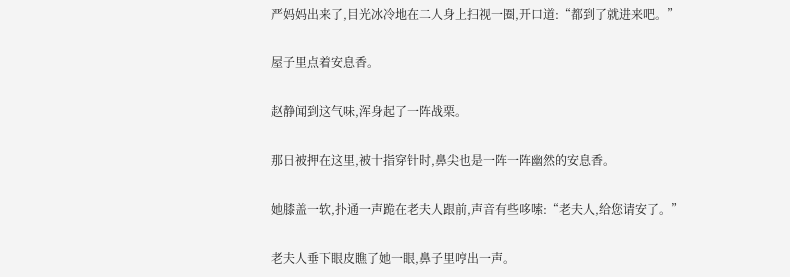严妈妈出来了,目光冰冷地在二人身上扫视一圈,开口道:“都到了就进来吧。”

屋子里点着安息香。

赵静闻到这气味,浑身起了一阵战栗。

那日被押在这里,被十指穿针时,鼻尖也是一阵一阵幽然的安息香。

她膝盖一软,扑通一声跪在老夫人跟前,声音有些哆嗦:“老夫人,给您请安了。”

老夫人垂下眼皮瞧了她一眼,鼻子里哼出一声。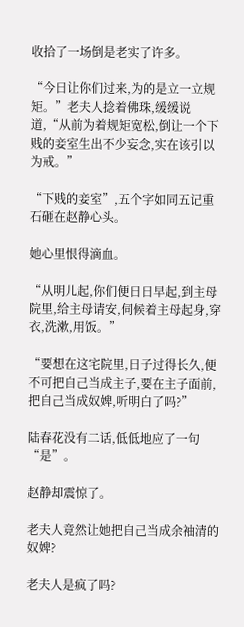收拾了一场倒是老实了许多。

“今日让你们过来,为的是立一立规矩。”老夫人捻着佛珠,缓缓说道,“从前为着规矩宽松,倒让一个下贱的妾室生出不少妄念,实在该引以为戒。”

“下贱的妾室”,五个字如同五记重石砸在赵静心头。

她心里恨得滴血。

“从明儿起,你们便日日早起,到主母院里,给主母请安,伺候着主母起身,穿衣,洗漱,用饭。”

“要想在这宅院里,日子过得长久,便不可把自己当成主子,要在主子面前,把自己当成奴婢,听明白了吗?”

陆春花没有二话,低低地应了一句“是”。

赵静却震惊了。

老夫人竟然让她把自己当成余袖清的奴婢?

老夫人是疯了吗?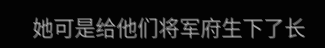她可是给他们将军府生下了长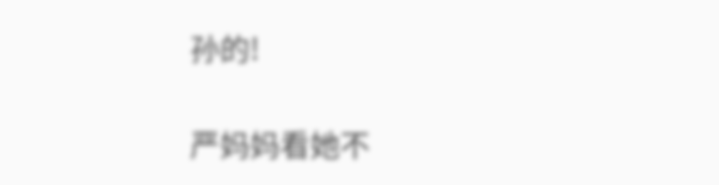孙的!

严妈妈看她不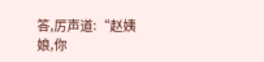答,厉声道:“赵姨娘,你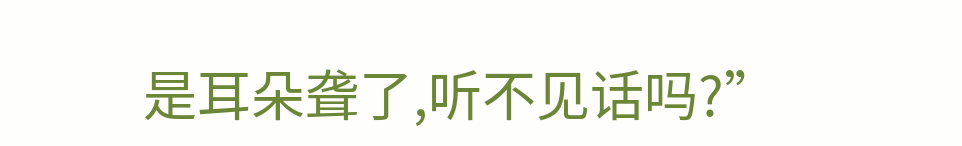是耳朵聋了,听不见话吗?”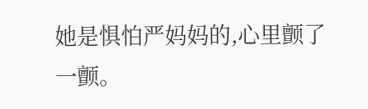她是惧怕严妈妈的,心里颤了一颤。